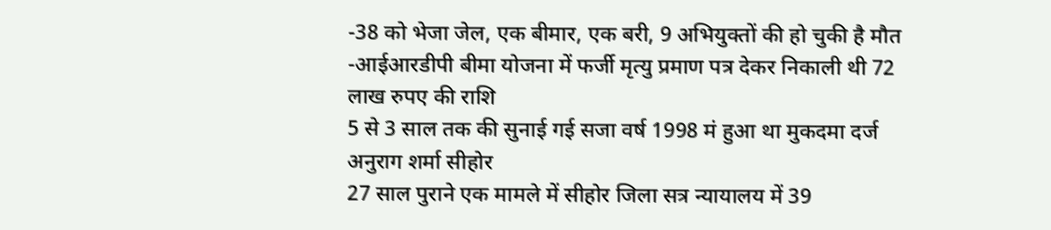-38 को भेजा जेल, एक बीमार, एक बरी, 9 अभियुक्तों की हो चुकी है मौत
-आईआरडीपी बीमा योजना में फर्जी मृत्यु प्रमाण पत्र देकर निकाली थी 72 लाख रुपए की राशि
5 से 3 साल तक की सुनाई गई सजा वर्ष 1998 मं हुआ था मुकदमा दर्ज
अनुराग शर्मा सीहोर
27 साल पुराने एक मामले में सीहोर जिला सत्र न्यायालय में 39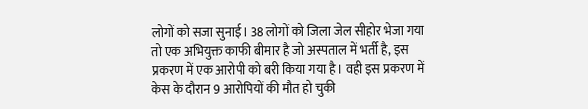लोगों को सजा सुनाई। 38 लोगों को जिला जेल सीहोर भेजा गया तो एक अभियुक्त काफी बीमार है जो अस्पताल में भर्ती है, इस प्रकरण में एक आरोपी को बरी किया गया है। वही इस प्रकरण में केस के दौरान 9 आरोपियों की मौत हो चुकी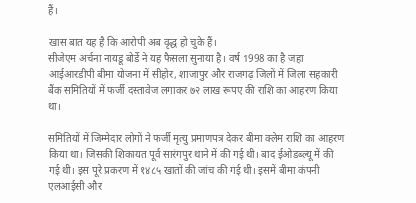हैं।

खास बात यह है कि आरोपी अब वृद्ध हो चुके हैं।
सीजेएम अर्चना नायडू बोर्डे ने यह फैसला सुनाया है। वर्ष 1998 का है जहा आईआरडीपी बीमा योजना में सीहोर, शाजापुर और राजगढ़ जिलों में जिला सहकारी बैंक समितियों में फर्जी दस्तावेज लगाकर ७२ लाख रूपए की राशि का आहरण किया था।

समितियों में जिम्मेदार लोगों ने फर्जी मृत्यु प्रमाणपत्र देकर बीमा क्लेम राशि का आहरण किया था। जिसकी शिकायत पूर्व सारंगपुर थाने में की गई थी। बाद ईओडब्ल्यू में की गई थी। इस पूरे प्रकरण में १४८५ खातों की जांच की गई थी। इसमें बीमा कंपनी एलआईसी और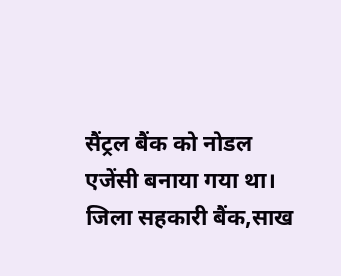सैंट्रल बैंक को नोडल एजेंसी बनाया गया था। जिला सहकारी बैंक,साख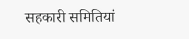सहकारी समितियां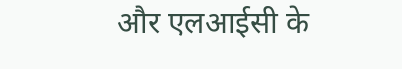और एलआईसी के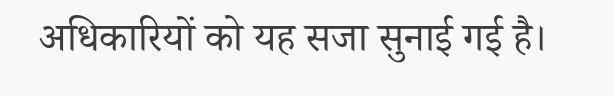अधिकारियों को यह सजा सुनाई गई है।